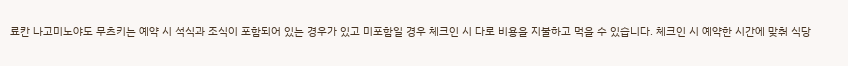료칸 나고미노야도 무츠키는 예약 시 석식과 조식이 포함되어 있는 경우가 있고 미포함일 경우 체크인 시 다로 비용을 지불하고 먹을 수 있습니다. 체크인 시 예약한 시간에 맞춰 식당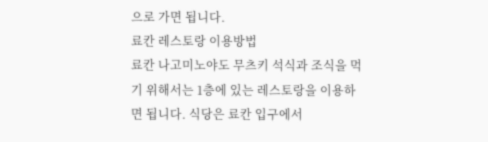으로 가면 됩니다.
료칸 레스토랑 이용방법
료칸 나고미노야도 무츠키 석식과 조식을 먹기 위해서는 1층에 있는 레스토랑을 이용하면 됩니다. 식당은 료칸 입구에서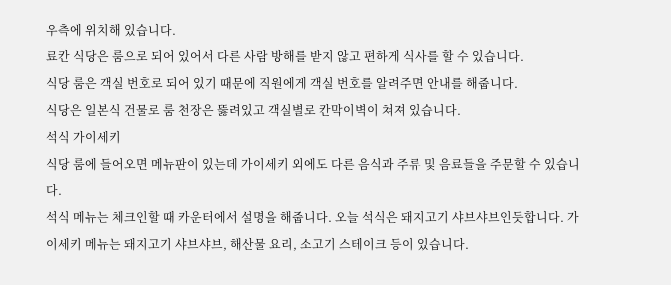우측에 위치해 있습니다.
료칸 식당은 룸으로 되어 있어서 다른 사람 방해를 받지 않고 편하게 식사를 할 수 있습니다.
식당 룸은 객실 번호로 되어 있기 때문에 직원에게 객실 번호를 알려주면 안내를 해줍니다.
식당은 일본식 건물로 룸 천장은 뚫려있고 객실별로 칸막이벽이 쳐져 있습니다.
석식 가이세키
식당 룸에 들어오면 메뉴판이 있는데 가이세키 외에도 다른 음식과 주류 및 음료들을 주문할 수 있습니다.
석식 메뉴는 체크인할 때 카운터에서 설명을 해줍니다. 오늘 석식은 돼지고기 샤브샤브인듯합니다. 가이세키 메뉴는 돼지고기 샤브샤브, 해산물 요리, 소고기 스테이크 등이 있습니다.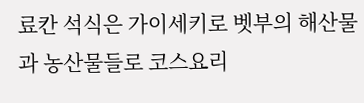료칸 석식은 가이세키로 벳부의 해산물과 농산물들로 코스요리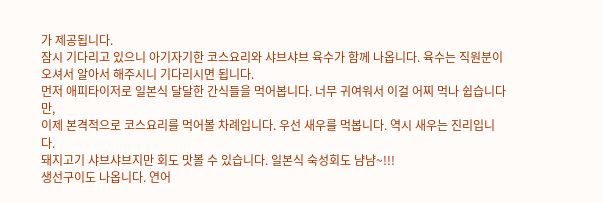가 제공됩니다.
잠시 기다리고 있으니 아기자기한 코스요리와 샤브샤브 육수가 함께 나옵니다. 육수는 직원분이 오셔서 알아서 해주시니 기다리시면 됩니다.
먼저 애피타이저로 일본식 달달한 간식들을 먹어봅니다. 너무 귀여워서 이걸 어찌 먹나 쉽습니다만,
이제 본격적으로 코스요리를 먹어볼 차례입니다. 우선 새우를 먹봅니다. 역시 새우는 진리입니다.
돼지고기 샤브샤브지만 회도 맛볼 수 있습니다. 일본식 숙성회도 냠냠~!!!
생선구이도 나옵니다. 연어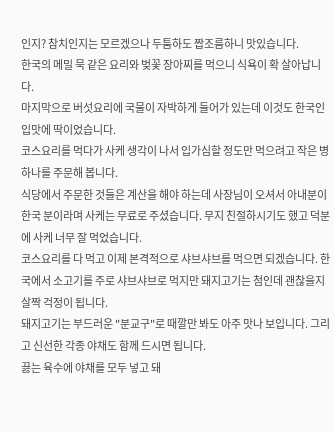인지? 참치인지는 모르겠으나 두툼하도 짭조름하니 맛있습니다.
한국의 메밀 묵 같은 요리와 벚꽃 장아찌를 먹으니 식욕이 확 살아납니다.
마지막으로 버섯요리에 국물이 자박하게 들어가 있는데 이것도 한국인 입맛에 딱이었습니다.
코스요리를 먹다가 사케 생각이 나서 입가심할 정도만 먹으려고 작은 병 하나를 주문해 봅니다.
식당에서 주문한 것들은 계산을 해야 하는데 사장님이 오셔서 아내분이 한국 분이라며 사케는 무료로 주셨습니다. 무지 친절하시기도 했고 덕분에 사케 너무 잘 먹었습니다.
코스요리를 다 먹고 이제 본격적으로 샤브샤브를 먹으면 되겠습니다. 한국에서 소고기를 주로 샤브샤브로 먹지만 돼지고기는 첨인데 괜찮을지 살짝 걱정이 됩니다.
돼지고기는 부드러운 "분교구"로 때깔만 봐도 아주 맛나 보입니다. 그리고 신선한 각종 야채도 함께 드시면 됩니다.
끓는 육수에 야채를 모두 넣고 돼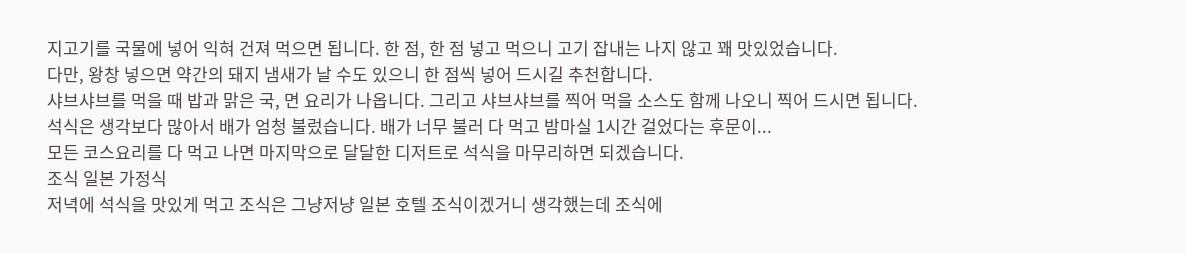지고기를 국물에 넣어 익혀 건져 먹으면 됩니다. 한 점, 한 점 넣고 먹으니 고기 잡내는 나지 않고 꽤 맛있었습니다.
다만, 왕창 넣으면 약간의 돼지 냄새가 날 수도 있으니 한 점씩 넣어 드시길 추천합니다.
샤브샤브를 먹을 때 밥과 맑은 국, 면 요리가 나옵니다. 그리고 샤브샤브를 찍어 먹을 소스도 함께 나오니 찍어 드시면 됩니다.
석식은 생각보다 많아서 배가 엄청 불렀습니다. 배가 너무 불러 다 먹고 밤마실 1시간 걸었다는 후문이...
모든 코스요리를 다 먹고 나면 마지막으로 달달한 디저트로 석식을 마무리하면 되겠습니다.
조식 일본 가정식
저녁에 석식을 맛있게 먹고 조식은 그냥저냥 일본 호텔 조식이겠거니 생각했는데 조식에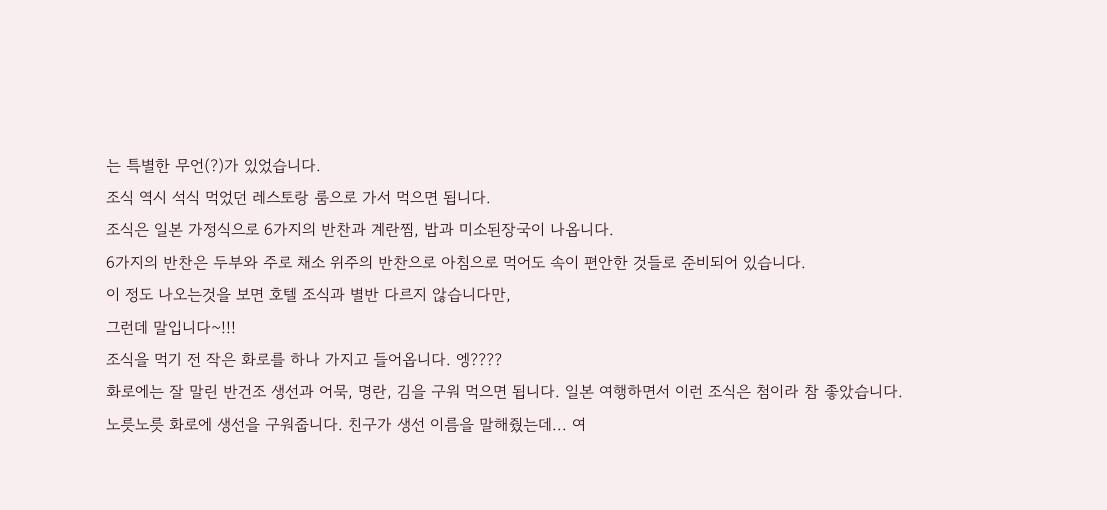는 특별한 무언(?)가 있었습니다.
조식 역시 석식 먹었던 레스토랑 룸으로 가서 먹으면 됩니다.
조식은 일본 가정식으로 6가지의 반찬과 계란찜, 밥과 미소된장국이 나옵니다.
6가지의 반찬은 두부와 주로 채소 위주의 반찬으로 아침으로 먹어도 속이 편안한 것들로 준비되어 있습니다.
이 정도 나오는것을 보면 호텔 조식과 별반 다르지 않습니다만,
그런데 말입니다~!!!
조식을 먹기 전 작은 화로를 하나 가지고 들어옵니다. 엥????
화로에는 잘 말린 반건조 생선과 어묵, 명란, 김을 구워 먹으면 됩니다. 일본 여행하면서 이런 조식은 첨이라 참 좋았습니다.
노릇노릇 화로에 생선을 구워줍니다. 친구가 생선 이름을 말해줬는데... 여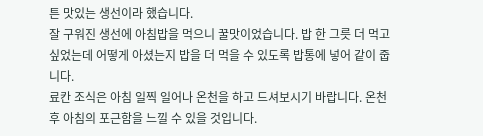튼 맛있는 생선이라 했습니다.
잘 구워진 생선에 아침밥을 먹으니 꿀맛이었습니다. 밥 한 그릇 더 먹고 싶었는데 어떻게 아셨는지 밥을 더 먹을 수 있도록 밥통에 넣어 같이 줍니다.
료칸 조식은 아침 일찍 일어나 온천을 하고 드셔보시기 바랍니다. 온천 후 아침의 포근함을 느낄 수 있을 것입니다.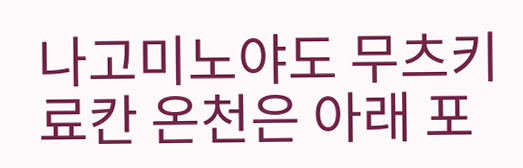나고미노야도 무츠키 료칸 온천은 아래 포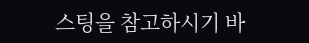스팅을 참고하시기 바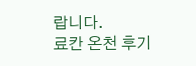랍니다.
료칸 온천 후기